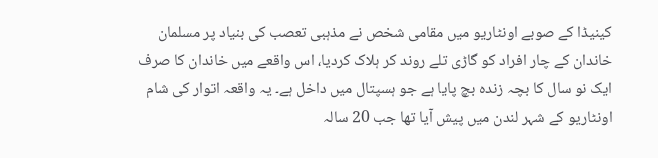کینیڈا کے صوبے اونٹاریو میں مقامی شخص نے مذہبی تعصب کی بنیاد پر مسلمان خاندان کے چار افراد کو گاڑی تلے روند کر ہلاک کردیا، اس واقعے میں خاندان کا صرف ایک نو سال کا بچہ زندہ بچ پایا ہے جو ہسپتال میں داخل ہے۔ یہ واقعہ اتوار کی شام اونٹاریو کے شہر لندن میں پیش آیا تھا جب 20 سالہ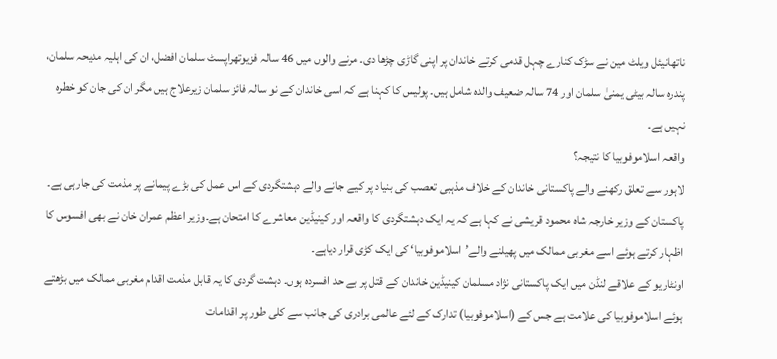ناتھانیئل ویلٹ مین نے سڑک کنارے چہل قدمی کرتے خاندان پر اپنی گاڑی چڑھا دی۔ مرنے والوں میں 46 سالہ فزیوتھراپسٹ سلمان افضل، ان کی اہلیہ مدیحہ سلمان، پندرہ سالہ بیٹی یمنیٰ سلمان اور 74 سالہ ضعیف والدہ شامل ہیں۔ پولیس کا کہنا ہے کہ اسی خاندان کے نو سالہ فائز سلمان زیرعلاج ہیں مگر ان کی جان کو خطرہ نہیں ہے۔
واقعہ اسلاموفوبیا کا نتیجہ؟
لاہور سے تعلق رکھنے والے پاکستانی خاندان کے خلاف مذہبی تعصب کی بنیاد پر کیے جانے والے دہشتگردی کے اس عمل کی بڑے پیمانے پر مذمت کی جارہی ہے۔ پاکستان کے وزیر خارجہ شاہ محمود قریشی نے کہا ہے کہ یہ ایک دہشتگردی کا واقعہ اور کینیڈین معاشرے کا امتحان ہے۔وزیر اعظم عمران خان نے بھی افسوس کا اظہار کرتے ہوئے اسے مغربی ممالک میں پھیلنے والے’اسلاموفوبیا‘ کی ایک کڑی قرار دیاہے۔
اونٹاریو کے علاقے لنڈن میں ایک پاکستانی نژاد مسلمان کینیڈین خاندان کے قتل پر بے حد افسردہ ہوں۔ دہشت گردی کا یہ قابل مذمت اقدام مغربی ممالک میں بڑھتے ہوئے اسلاموفوبیا کی علامت ہے جس کے (اسلاموفوبیا) تدارک کے لئے عالمی برادری کی جانب سے کلی طور پر اقدامات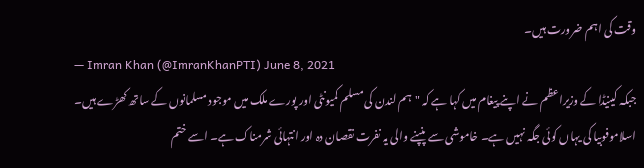وقت کی اہم ضرورت ہیں۔
— Imran Khan (@ImranKhanPTI) June 8, 2021
جبکہ کینیڈا کے وزیراعظم نے اپنے پیغام میں کہا ہے کہ "ہم لندن کی مسلم کمیونٹی اور پورے ملک میں موجود مسلمانوں کے ساتھ کھڑے ہیں۔ اسلاموفوبیا کی یہاں کوئی جگہ نہیں ہے۔ خاموشی سے پنپنے والی یہ نفرت نقصان دہ اور انتہائی شرمناک ہے۔ اسے ختم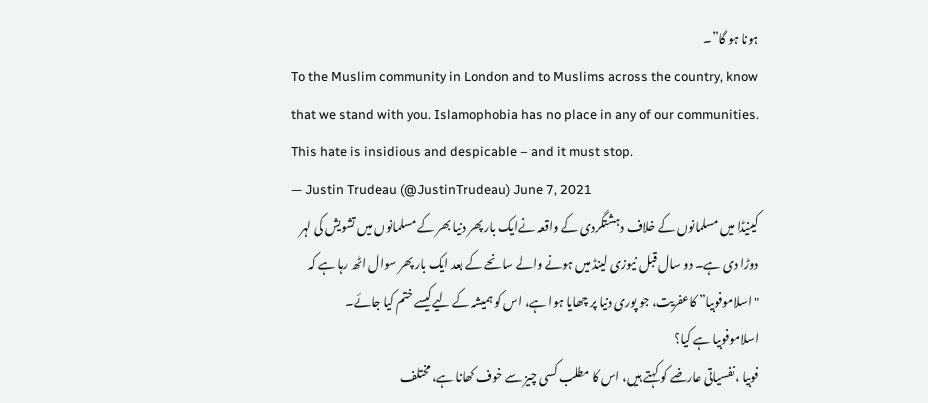ہونا ہو گا”۔
To the Muslim community in London and to Muslims across the country, know that we stand with you. Islamophobia has no place in any of our communities. This hate is insidious and despicable – and it must stop.
— Justin Trudeau (@JustinTrudeau) June 7, 2021
کینیڈا میں مسلمانوں کے خلاف دہشتگردی کے واقعہ نےایک بار پھر دنیا بھر کے مسلمانوں میں تشویش کی لہر دوڑا دی ہے۔ دو سال قبل نیوزی لینڈ میں ہونے والے سانحے کے بعد ایک بار پھر سوال اٹھ رہا ہے کہ "اسلاموفوبیا” کاعفریت، جو پوری دنیا پر چھایا ہوا ہے، اس کو ہمیشہ کے لیےکیسے ختم کیا جائے۔
اسلاموفوبیا ہے کیا؟
فوبیا ،نفسیاتی عارضے کو کہتے ہیں، اس کا مطلب کسی چیز سے خوف کھانا ہے، مختلف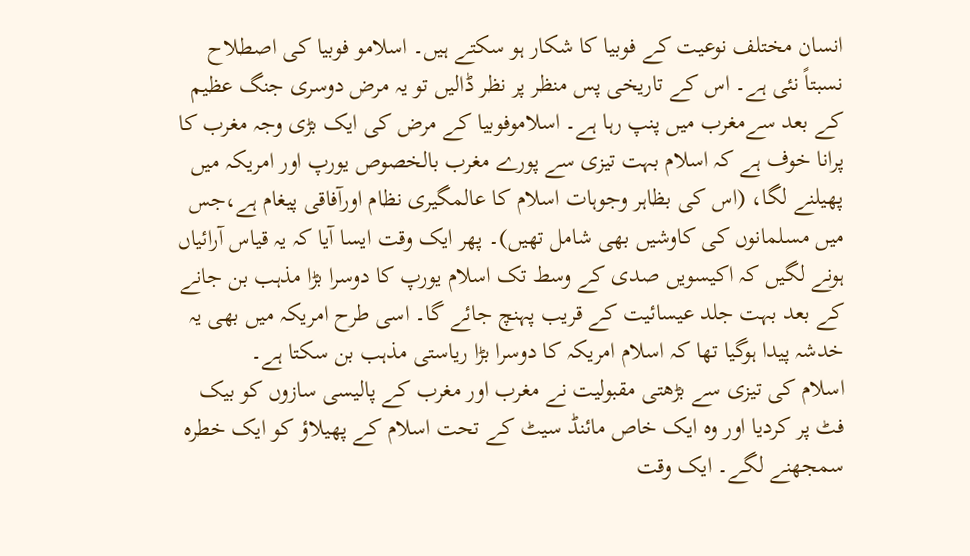انسان مختلف نوعیت کے فوبیا کا شکار ہو سکتے ہیں۔ اسلامو فوبیا کی اصطلاح نسبتاً نئی ہے۔ اس کے تاریخی پس منظر پر نظر ڈالیں تو یہ مرض دوسری جنگ عظیم کے بعد سےمغرب میں پنپ رہا ہے۔ اسلاموفوبیا کے مرض کی ایک بڑی وجہ مغرب کا پرانا خوف ہے کہ اسلام بہت تیزی سے پورے مغرب بالخصوص یورپ اور امریکہ میں پھیلنے لگا، (اس کی بظاہر وجوہات اسلام کا عالمگیری نظام اورآفاقی پیغام ہے،جس میں مسلمانوں کی کاوشیں بھی شامل تھیں)۔ پھر ایک وقت ایسا آیا کہ یہ قیاس آرائیاں ہونے لگیں کہ اکیسویں صدی کے وسط تک اسلام یورپ کا دوسرا بڑا مذہب بن جانے کے بعد بہت جلد عیسائیت کے قریب پہنچ جائے گا۔ اسی طرح امریکہ میں بھی یہ خدشہ پیدا ہوگیا تھا کہ اسلام امریکہ کا دوسرا بڑا ریاستی مذہب بن سکتا ہے۔
اسلام کی تیزی سے بڑھتی مقبولیت نے مغرب اور مغرب کے پالیسی سازوں کو بیک فٹ پر کردیا اور وہ ایک خاص مائنڈ سیٹ کے تحت اسلام کے پھیلاؤ کو ایک خطرہ سمجھنے لگے۔ ایک وقت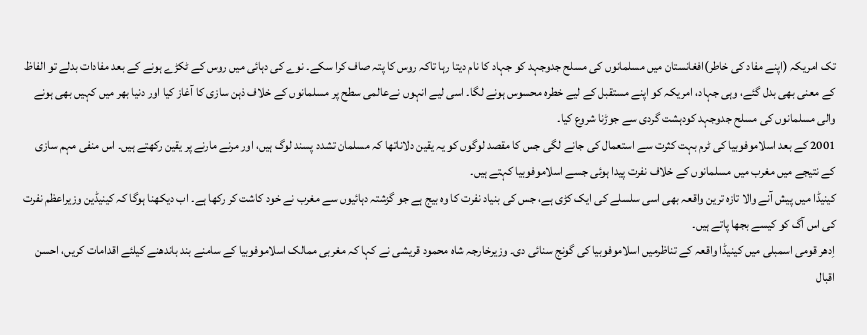تک امریکہ (اپنے مفاد کی خاطر)افغانستان میں مسلمانوں کی مسلح جدوجہد کو جہاد کا نام دیتا رہا تاکہ روس کا پتہ صاف کرا سکے۔ نوے کی دہائی میں روس کے ٹکڑے ہونے کے بعد مفادات بدلے تو الفاظ کے معنی بھی بدل گئے، وہی جہاد، امریکہ کو اپنے مستقبل کے لیے خطرہ محسوس ہونے لگا۔ اسی لیے انہوں نےعالمی سطح پر مسلمانوں کے خلاف ذہن سازی کا آغاز کیا اور دنیا بھر میں کہیں بھی ہونے والی مسلمانوں کی مسلح جدوجہد کودہشت گردی سے جوڑنا شروع کیا۔
2001 کے بعد اسلاموفوبیا کی ٹرم بہت کثرت سے استعمال کی جانے لگی جس کا مقصد لوگوں کو یہ یقین دلاناتھا کہ مسلمان تشدد پسند لوگ ہیں، اور مرنے مارنے پر یقین رکھتے ہیں۔ اس منفی مہم سازی کے نتیجے میں مغرب میں مسلمانوں کے خلاف نفرت پیدا ہوئی جسے اسلاموفوبیا کہتے ہیں۔
کینیڈا میں پیش آنے والا تازہ ترین واقعہ بھی اسی سلسلے کی ایک کڑی ہے، جس کی بنیاد نفرت کا وہ بیج ہے جو گزشتہ دہائیوں سے مغرب نے خود کاشت کر رکھا ہے۔ اب دیکھنا ہوگا کہ کینیڈین وزیراعظم نفرت کی اس آگ کو کیسے بجھا پاتے ہیں۔
اِدھر قومی اسمبلی میں کینیڈا واقعہ کے تناظرمیں اسلاموفوبیا کی گونج سنائی دی۔ وزیرخارجہ شاہ محمود قریشی نے کہا کہ مغربی ممالک اسلاموفوبیا کے سامنے بند باندھنے کیلئے اقدامات کریں، احسن اقبال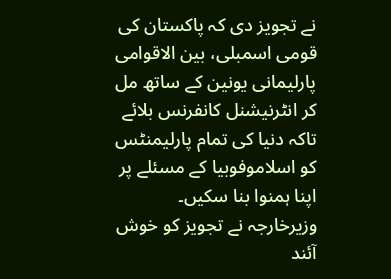نے تجویز دی کہ پاکستان کی قومی اسمبلی، بین الاقوامی پارلیمانی یونین کے ساتھ مل کر انٹرنیشنل کانفرنس بلائے تاکہ دنیا کی تمام پارلیمنٹس کو اسلاموفوبیا کے مسئلے پر اپنا ہمنوا بنا سکیں۔ وزیرخارجہ نے تجویز کو خوش آئند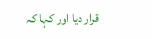قرار دیا اور کہا کہ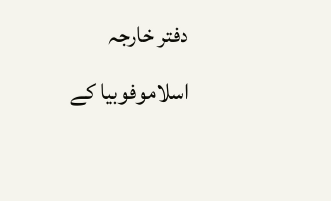دفتر خارجہ اسلاموفوبیا کے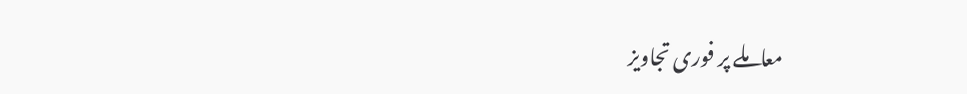معاملے پر فوری تجاویز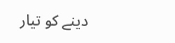دینے کو تیار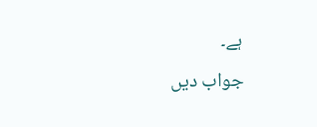ہے۔
جواب دیں